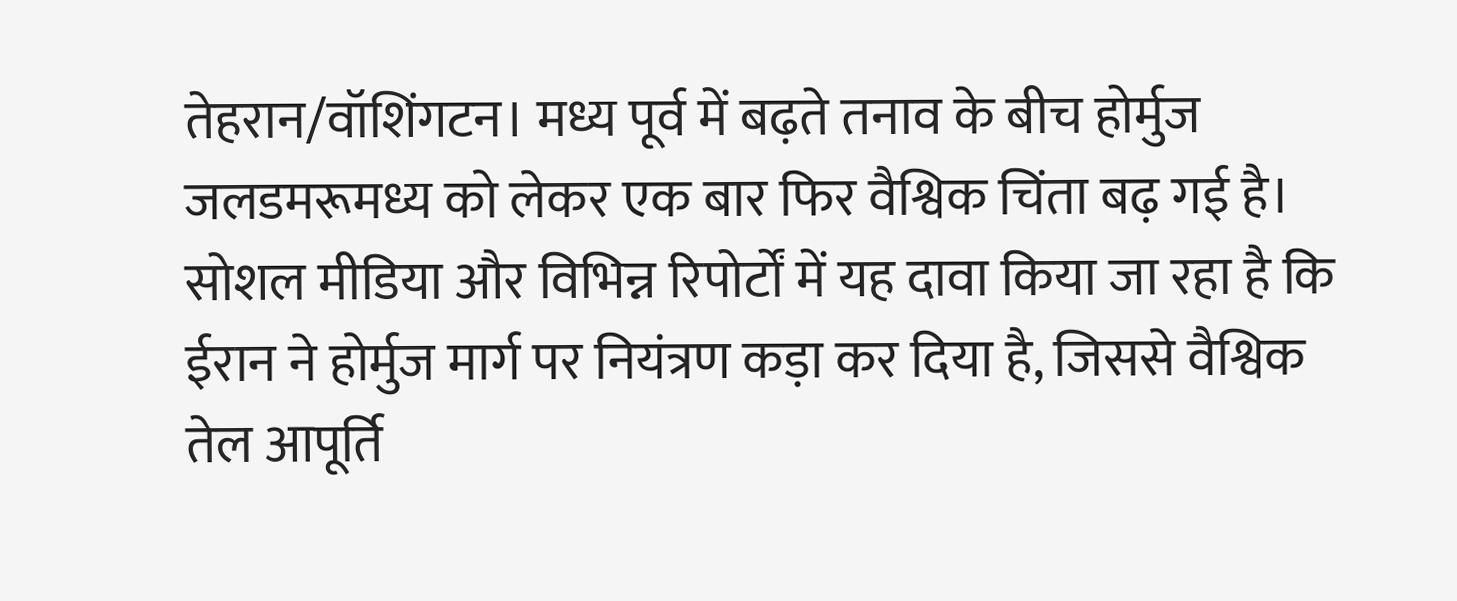तेहरान/वॉशिंगटन। मध्य पूर्व में बढ़ते तनाव के बीच होर्मुज जलडमरूमध्य को लेकर एक बार फिर वैश्विक चिंता बढ़ गई है। सोशल मीडिया और विभिन्न रिपोर्टों में यह दावा किया जा रहा है कि ईरान ने होर्मुज मार्ग पर नियंत्रण कड़ा कर दिया है, जिससे वैश्विक तेल आपूर्ति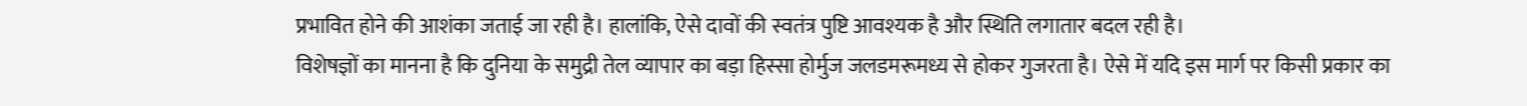प्रभावित होने की आशंका जताई जा रही है। हालांकि, ऐसे दावों की स्वतंत्र पुष्टि आवश्यक है और स्थिति लगातार बदल रही है।
विशेषज्ञों का मानना है कि दुनिया के समुद्री तेल व्यापार का बड़ा हिस्सा होर्मुज जलडमरूमध्य से होकर गुजरता है। ऐसे में यदि इस मार्ग पर किसी प्रकार का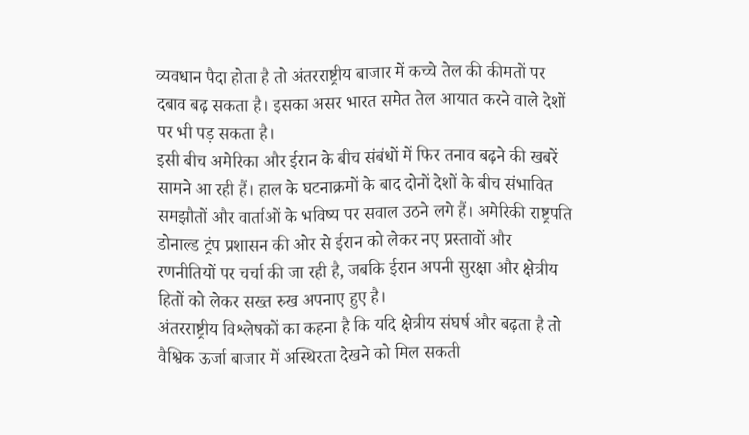व्यवधान पैदा होता है तो अंतरराष्ट्रीय बाजार में कच्चे तेल की कीमतों पर दबाव बढ़ सकता है। इसका असर भारत समेत तेल आयात करने वाले देशों पर भी पड़ सकता है।
इसी बीच अमेरिका और ईरान के बीच संबंधों में फिर तनाव बढ़ने की खबरें सामने आ रही हैं। हाल के घटनाक्रमों के बाद दोनों देशों के बीच संभावित समझौतों और वार्ताओं के भविष्य पर सवाल उठने लगे हैं। अमेरिकी राष्ट्रपति डोनाल्ड ट्रंप प्रशासन की ओर से ईरान को लेकर नए प्रस्तावों और रणनीतियों पर चर्चा की जा रही है, जबकि ईरान अपनी सुरक्षा और क्षेत्रीय हितों को लेकर सख्त रुख अपनाए हुए है।
अंतरराष्ट्रीय विश्लेषकों का कहना है कि यदि क्षेत्रीय संघर्ष और बढ़ता है तो वैश्विक ऊर्जा बाजार में अस्थिरता देखने को मिल सकती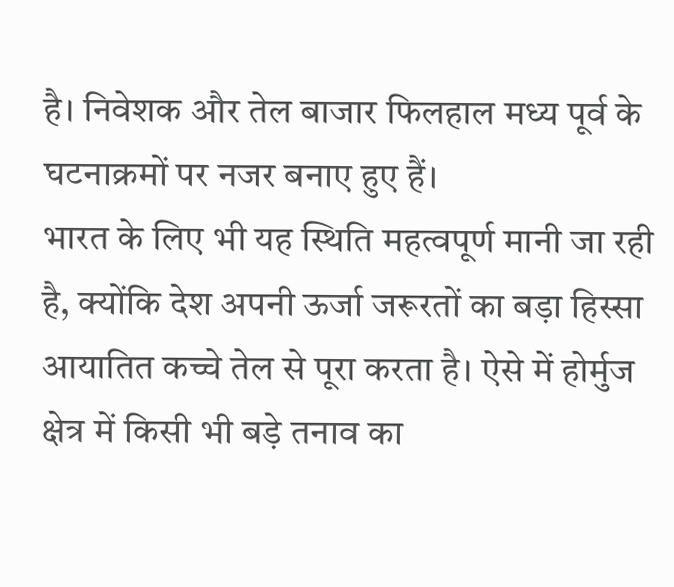है। निवेशक और तेल बाजार फिलहाल मध्य पूर्व के घटनाक्रमों पर नजर बनाए हुए हैं।
भारत के लिए भी यह स्थिति महत्वपूर्ण मानी जा रही है, क्योंकि देश अपनी ऊर्जा जरूरतों का बड़ा हिस्सा आयातित कच्चे तेल से पूरा करता है। ऐसे में होर्मुज क्षेत्र में किसी भी बड़े तनाव का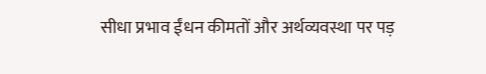सीधा प्रभाव ईंधन कीमतों और अर्थव्यवस्था पर पड़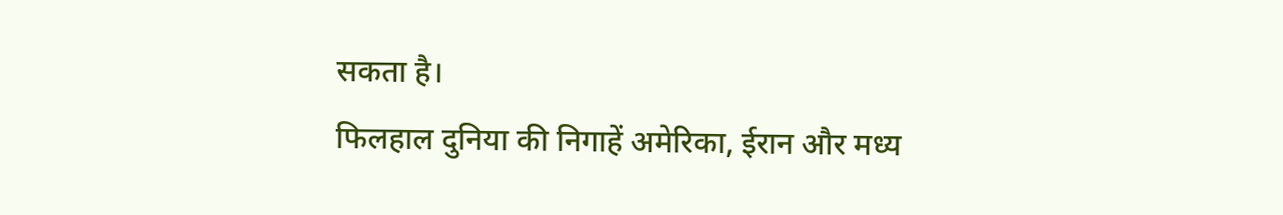सकता है।
फिलहाल दुनिया की निगाहें अमेरिका, ईरान और मध्य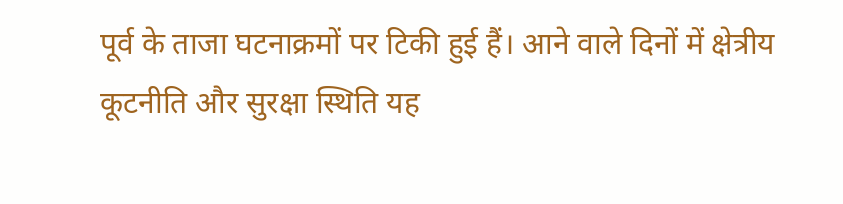पूर्व के ताजा घटनाक्रमों पर टिकी हुई हैं। आने वाले दिनों में क्षेत्रीय कूटनीति और सुरक्षा स्थिति यह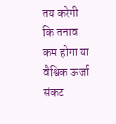तय करेगी कि तनाव कम होगा या वैश्विक ऊर्जा संकट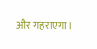और गहराएगा।